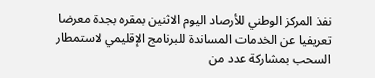نفذ المركز الوطني للأرصاد اليوم الاثنين بمقره بجدة معرضا تعريفيا عن الخدمات المساندة للبرنامج الإقليمي لاستمطار السحب بمشاركة عدد من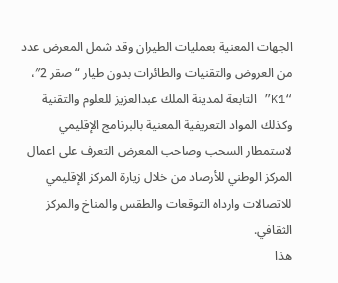الجهات المعنية بعمليات الطيران وقد شمل المعرض عدد من العروض والتقنيات والطائرات بدون طيار “صقر 2″، “K1” التابعة لمدينة الملك عبدالعزيز للعلوم والتقنية وكذلك المواد التعريفية المعنية بالبرنامج الإقليمي لاستمطار السحب وصاحب المعرض التعرف على اعمال المركز الوطني للأرصاد من خلال زيارة المركز الإقليمي للاتصالات وارداه التوقعات والطقس والمناخ والمركز الثقافي.
هذا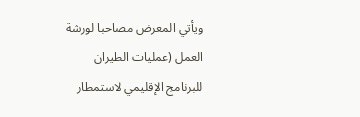ويأتي المعرض مصاحبا لورشة العمل (عمليات الطيران للبرنامج الإقليمي لاستمطار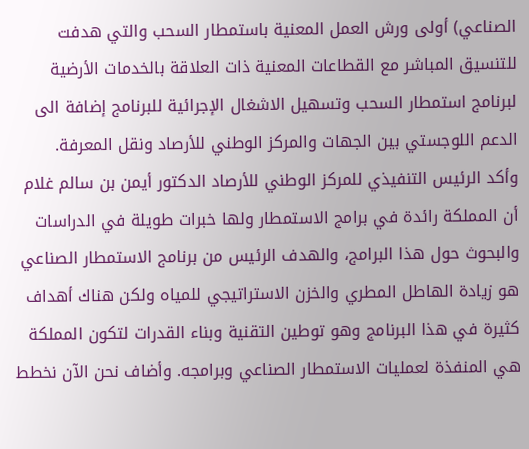الصناعي) أولى ورش العمل المعنية باستمطار السحب والتي هدفت للتنسيق المباشر مع القطاعات المعنية ذات العلاقة بالخدمات الأرضية لبرنامج استمطار السحب وتسهيل الاشغال الإجرائية للبرنامج إضافة الى الدعم اللوجستي بين الجهات والمركز الوطني للأرصاد ونقل المعرفة.
وأكد الرئيس التنفيذي للمركز الوطني للأرصاد الدكتور أيمن بن سالم غلام أن المملكة رائدة في برامج الاستمطار ولها خبرات طويلة في الدراسات والبحوث حول هذا البرامج، والهدف الرئيس من برنامج الاستمطار الصناعي هو زيادة الهاطل المطري والخزن الاستراتيجي للمياه ولكن هناك أهداف كثيرة في هذا البرنامج وهو توطين التقنية وبناء القدرات لتكون المملكة هي المنفذة لعمليات الاستمطار الصناعي وبرامجه. وأضاف نحن الآن نخطط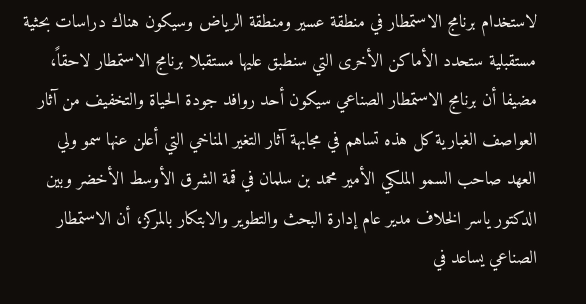لاستخدام برنامج الاستمطار في منطقة عسير ومنطقة الرياض وسيكون هناك دراسات بحثية مستقبلية ستحدد الأماكن الأخرى التي سنطبق عليها مستقبلا برنامج الاستمطار لاحقاً، مضيفا أن برنامج الاستمطار الصناعي سيكون أحد روافد جودة الحياة والتخفيف من آثار العواصف الغبارية كل هذه تساهم في مجابهة آثار التغير المناخي التي أعلن عنها سمو ولي العهد صاحب السمو الملكي الأمير محمد بن سلمان في قمة الشرق الأوسط الأخضر وبين الدكتور ياسر الخلاف مدير عام إدارة البحث والتطوير والابتكار بالمركز، أن الاستمطار الصناعي يساعد في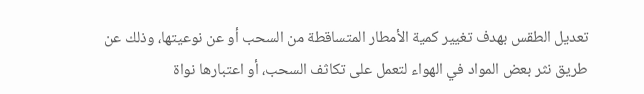تعديل الطقس بهدف تغيير كمية الأمطار المتساقطة من السحب أو عن نوعيتها، وذلك عن طريق نثر بعض المواد في الهواء لتعمل على تكاثف السحب، أو اعتبارها نواة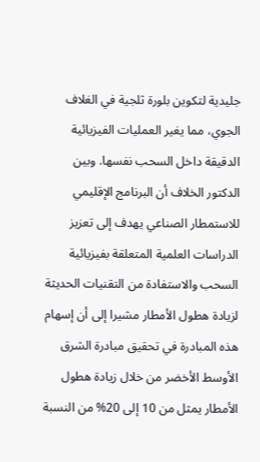جليدية لتكوين بلورة ثلجية في الغلاف الجوي، مما يغير العمليات الفيزيائية الدقيقة داخل السحب نفسها. وبين الدكتور الخلاف أن البرنامج الإقليمي للاستمطار الصناعي يهدف إلى تعزيز الدراسات العلمية المتعلقة بفيزيائية السحب والاستفادة من التقنيات الحديثة لزيادة هطول الأمطار مشيرا إلى أن إسهام هذه المبادرة في تحقيق مبادرة الشرق الأوسط الأخضر من خلال زيادة هطول الأمطار يمثل من 10 إلى 20% من النسبة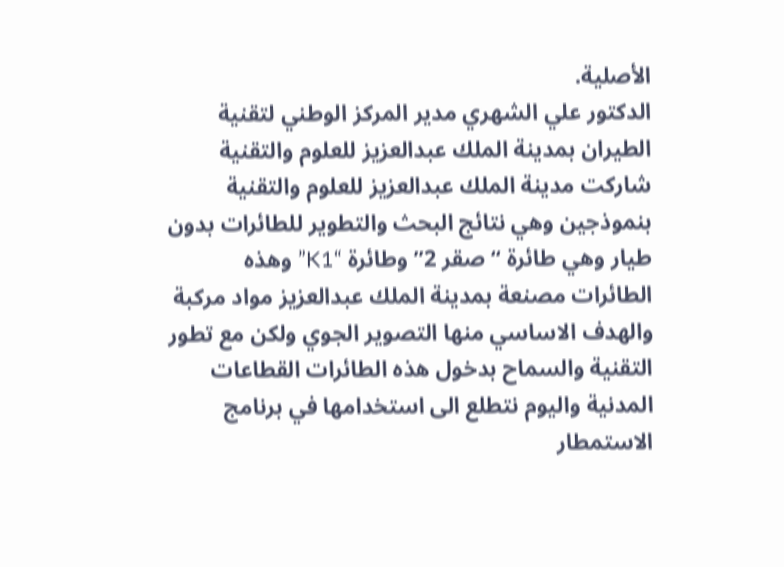الأصلية.
الدكتور علي الشهري مدير المركز الوطني لتقنية الطيران بمدينة الملك عبدالعزيز للعلوم والتقنية شاركت مدينة الملك عبدالعزيز للعلوم والتقنية بنموذجين وهي نتائج البحث والتطوير للطائرات بدون طيار وهي طائرة “صقر 2” وطائرة “K1” وهذه الطائرات مصنعة بمدينة الملك عبدالعزيز مواد مركبة والهدف الاساسي منها التصوير الجوي ولكن مع تطور التقنية والسماح بدخول هذه الطائرات القطاعات المدنية واليوم نتطلع الى استخدامها في برنامج الاستمطار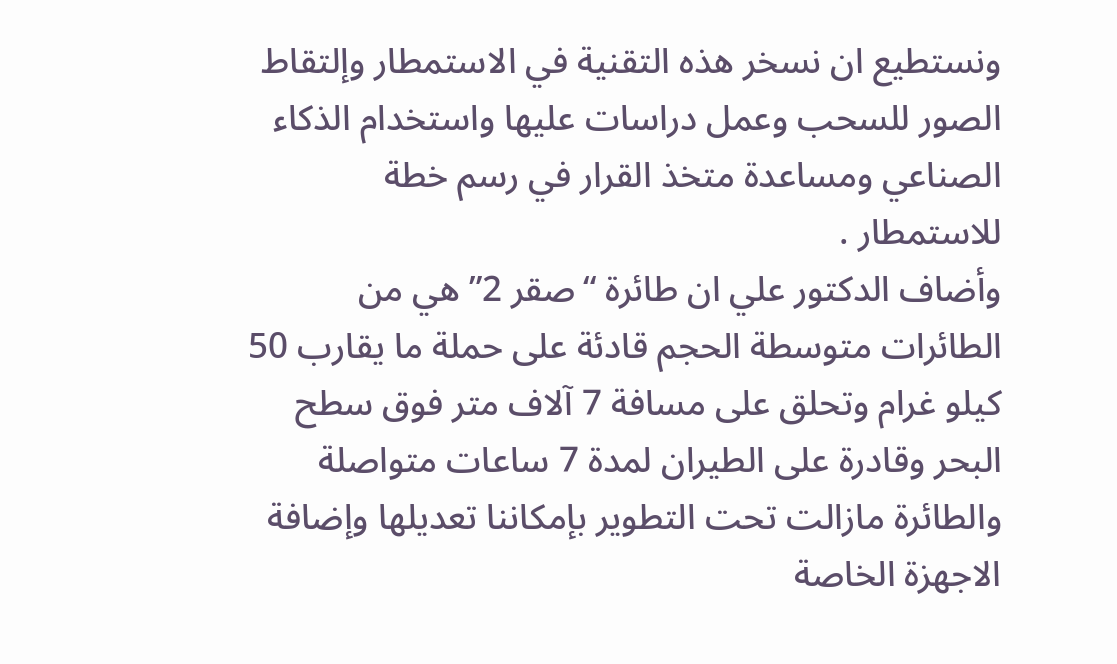ونستطيع ان نسخر هذه التقنية في الاستمطار وإلتقاط الصور للسحب وعمل دراسات عليها واستخدام الذكاء الصناعي ومساعدة متخذ القرار في رسم خطة للاستمطار .
وأضاف الدكتور علي ان طائرة “صقر 2” هي من الطائرات متوسطة الحجم قادئة على حملة ما يقارب 50 كيلو غرام وتحلق على مسافة 7 آلاف متر فوق سطح البحر وقادرة على الطيران لمدة 7 ساعات متواصلة والطائرة مازالت تحت التطوير بإمكاننا تعديلها وإضافة الاجهزة الخاصة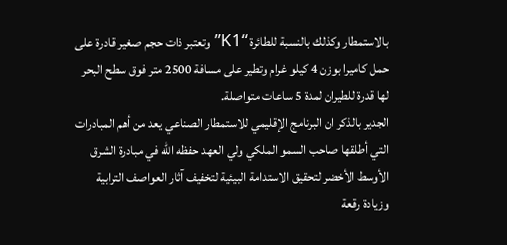بالاستمطار وكذلك بالنسبة للطائرة “K1” وتعتبر ذات حجم صغير قادرة على حمل كاميرا بوزن 4 كيلو غرام وتطير على مسافة 2500 متر فوق سطح البحر لها قدرة للطيران لمدة 5 ساعات متواصلة.
الجدير بالذكر ان البرنامج الإقليمي للاستمطار الصناعي يعد من أهم المبادرات التي أطلقها صاحب السمو الملكي ولي العهد حفظه الله في مبادرة الشرق الأوسط الأخضر لتحقيق الاستدامة البيئية لتخفيف آثار العواصف الترابية وزيادة رقعة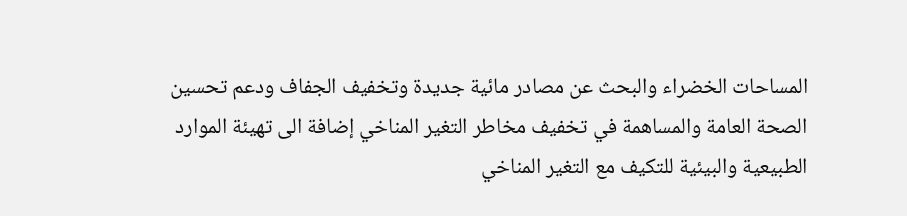المساحات الخضراء والبحث عن مصادر مائية جديدة وتخفيف الجفاف ودعم تحسين الصحة العامة والمساهمة في تخفيف مخاطر التغير المناخي إضافة الى تهيئة الموارد الطبيعية والبيئية للتكيف مع التغير المناخي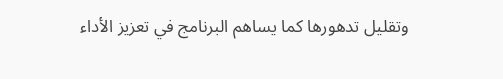وتقليل تدهورها كما يساهم البرنامج في تعزيز الأداء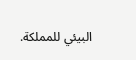البيئي للمملكة.